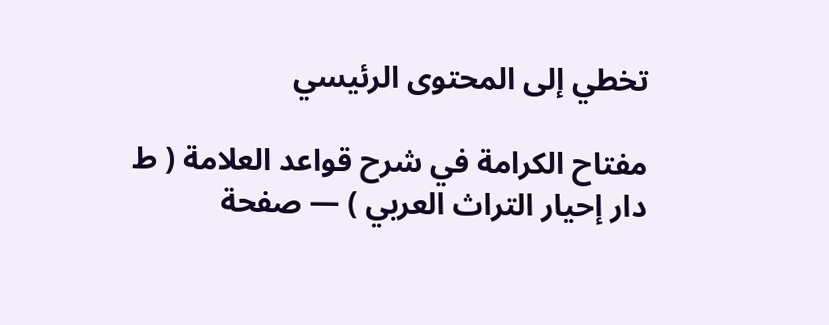تخطي إلى المحتوى الرئيسي

مفتاح الكرامة في شرح قواعد العلامة ( ط دار إحيار التراث العربي ) — صفحة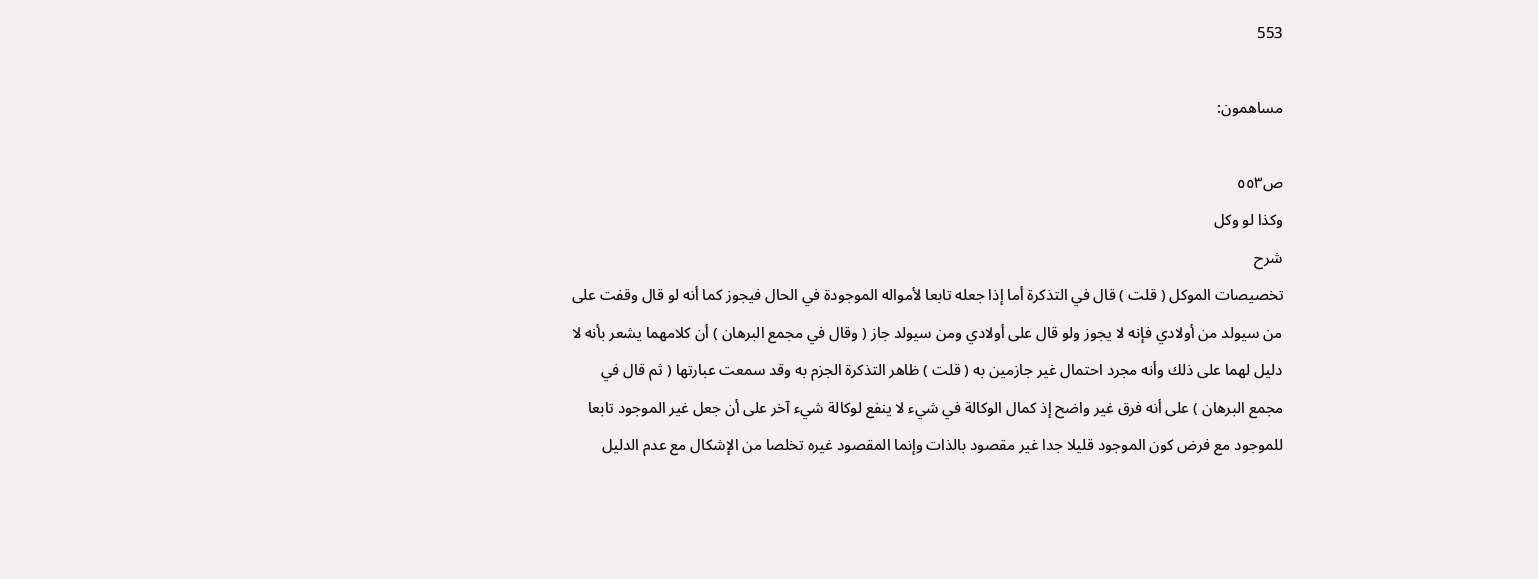553

مساهمون:

ص٥٥٣
وكذا لو وكل
شرح
تخصيصات الموكل ( قلت ) قال في التذكرة أما إذا جعله تابعا لأمواله الموجودة في الحال فيجوز كما أنه لو قال وقفت على من سيولد من أولادي فإنه لا يجوز ولو قال على أولادي ومن سيولد جاز ( وقال في مجمع البرهان ) أن كلامهما يشعر بأنه لا دليل لهما على ذلك وأنه مجرد احتمال غير جازمين به ( قلت ) ظاهر التذكرة الجزم به وقد سمعت عبارتها ( ثم قال في مجمع البرهان ) على أنه فرق غير واضح إذ كمال الوكالة في شيء لا ينفع لوكالة شيء آخر على أن جعل غير الموجود تابعا للموجود مع فرض كون الموجود قليلا جدا غير مقصود بالذات وإنما المقصود غيره تخلصا من الإشكال مع عدم الدليل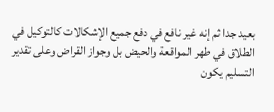بعيد جدا ثم إنه غير نافع في دفع جميع الإشكالات كالتوكيل في الطلاق في طهر المواقعة والحيض بل وجواز القراض وعلى تقدير التسليم يكون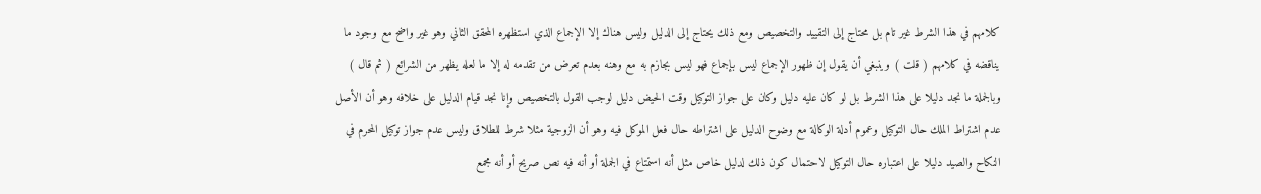كلامهم في هذا الشرط غير تام بل محتاج إلى التقييد والتخصيص ومع ذلك يحتاج إلى الدليل وليس هناك إلا الإجماع الذي استظهره المحقق الثاني وهو غير واضح مع وجود ما يناقضه في كلامهم ( قلت ) وينبغي أن يقول إن ظهور الإجماع ليس بإجماع فهو ليس بجازم به مع وهنه بعدم تعرض من تقدمه له إلا ما لعله يظهر من الشرائع ( ثم قال ) وبالجملة ما نجد دليلا على هذا الشرط بل لو كان عليه دليل وكان على جواز التوكيل وقت الحيض دليل لوجب القول بالتخصيص وإنا نجد قيام الدليل على خلافه وهو أن الأصل عدم اشتراط الملك حال التوكيل وعموم أدلة الوكالة مع وضوح الدليل على اشتراطه حال فعل الموكل فيه وهو أن الزوجية مثلا شرط للطلاق وليس عدم جواز توكيل المحرم في النكاح والصيد دليلا على اعتباره حال التوكيل لاحتمال كون ذلك لدليل خاص مثل أنه استمتاع في الجملة أو أنه فيه نص صريح أو أنه مجمع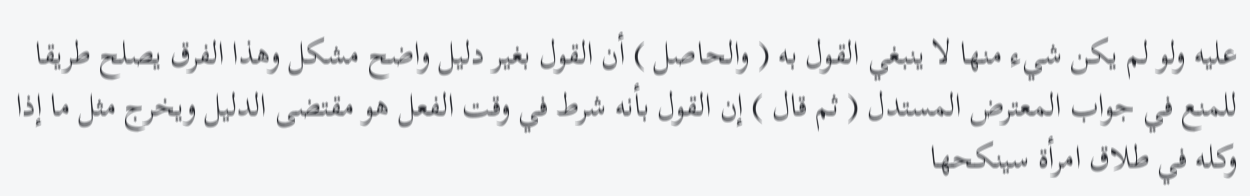عليه ولو لم يكن شيء منها لا ينبغي القول به ( والحاصل ) أن القول بغير دليل واضح مشكل وهذا الفرق يصلح طريقا للمنع في جواب المعترض المستدل ( ثم قال ) إن القول بأنه شرط في وقت الفعل هو مقتضى الدليل ويخرج مثل ما إذا وكله في طلاق امرأة سينكحها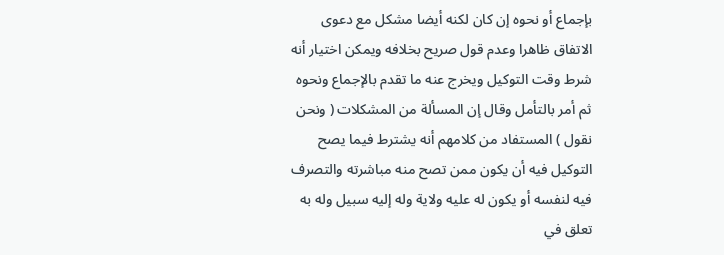بإجماع أو نحوه إن كان لكنه أيضا مشكل مع دعوى الاتفاق ظاهرا وعدم قول صريح بخلافه ويمكن اختيار أنه شرط وقت التوكيل ويخرج عنه ما تقدم بالإجماع ونحوه ثم أمر بالتأمل وقال إن المسألة من المشكلات ( ونحن نقول ) المستفاد من كلامهم أنه يشترط فيما يصح التوكيل فيه أن يكون ممن تصح منه مباشرته والتصرف فيه لنفسه أو يكون له عليه ولاية وله إليه سبيل وله به تعلق في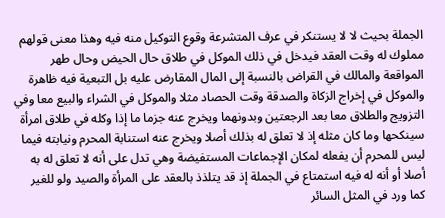الجملة بحيث لا لا يستنكر في عرف المتشرعة وقوع التوكيل منه فيه وهذا معنى قولهم مملوك له وقت العقد فيدخل في ذلك الموكل في طلاق حال الحيض وحال طهر المواقعة والمالك في القراض بالنسبة إلى المال المقارض عليه بل التبعية فيه ظاهرة والموكل في إخراج الزكاة والصدقة وقت الحصاد مثلا والموكل في الشراء والبيع معا وفي التزويج والطلاق معا بعد الرجعتين وبدونهما ويخرج عنه جزما ما إذا وكله في طلاق امرأة سينكحها وما كان مثله إذ لا تعلق له بذلك أصلا ويخرج عنه استنابة المحرم ونيابته فيما ليس للمحرم أن يفعله لمكان الإجماعات المستفيضة وهي تدل على أنه لا تعلق له به أصلا أو أنه له فيه استمتاع في الجملة إذ قد يتلذذ بالعقد على المرأة والصيد ولو للغير كما ورد في المثل السائر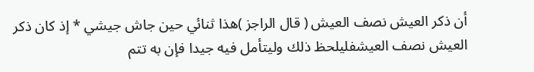أن ذكر العيش نصف العيش ( قال الراجز )هذا ثنائي حين جاش جيشي * إذ كان ذكر العيش نصف العيشفليلحظ ذلك وليتأمل فيه جيدا فإن به تتم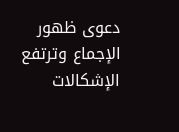دعوى ظهور الإجماع وترتفع الإشكالات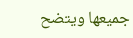جميعها ويتضح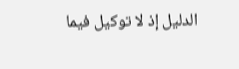الدليل إذ لا توكيل فيما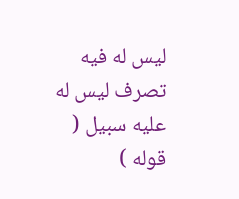ليس له فيه تصرف ليس له عليه سبيل ( قوله )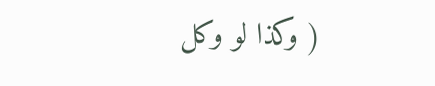( وكذا لو وكل